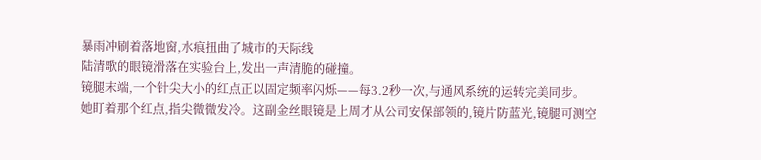暴雨冲刷着落地窗,水痕扭曲了城市的天际线
陆清歌的眼镜滑落在实验台上,发出一声清脆的碰撞。
镜腿末端,一个针尖大小的红点正以固定频率闪烁——每3.2秒一次,与通风系统的运转完美同步。
她盯着那个红点,指尖微微发冷。这副金丝眼镜是上周才从公司安保部领的,镜片防蓝光,镜腿可测空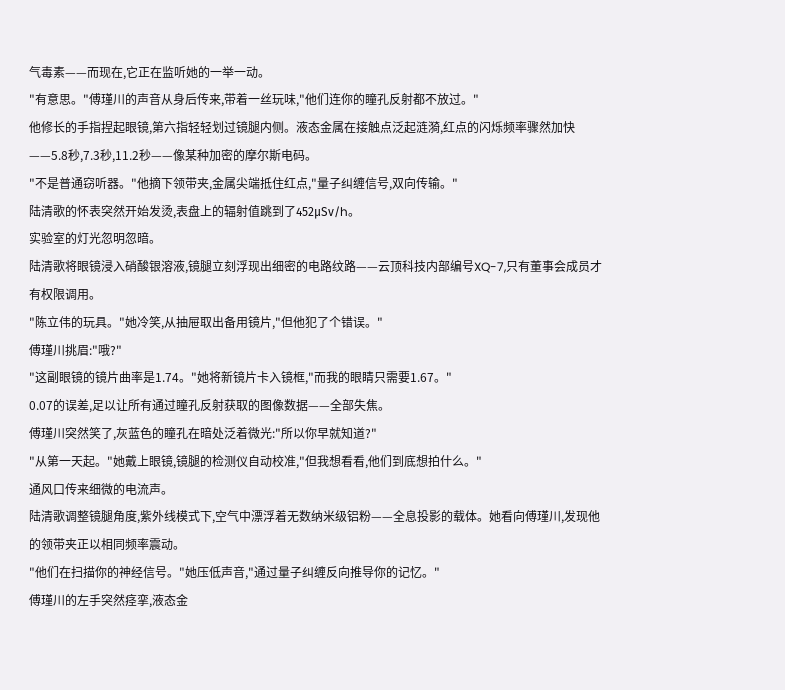气毒素——而现在,它正在监听她的一举一动。
"有意思。"傅瑾川的声音从身后传来,带着一丝玩味,"他们连你的瞳孔反射都不放过。"
他修长的手指捏起眼镜,第六指轻轻划过镜腿内侧。液态金属在接触点泛起涟漪,红点的闪烁频率骤然加快——5.8秒,7.3秒,11.2秒——像某种加密的摩尔斯电码。
"不是普通窃听器。"他摘下领带夹,金属尖端抵住红点,"量子纠缠信号,双向传输。"
陆清歌的怀表突然开始发烫,表盘上的辐射值跳到了452μSv/h。
实验室的灯光忽明忽暗。
陆清歌将眼镜浸入硝酸银溶液,镜腿立刻浮现出细密的电路纹路——云顶科技内部编号XQ-7,只有董事会成员才有权限调用。
"陈立伟的玩具。"她冷笑,从抽屉取出备用镜片,"但他犯了个错误。"
傅瑾川挑眉:"哦?"
"这副眼镜的镜片曲率是1.74。"她将新镜片卡入镜框,"而我的眼睛只需要1.67。"
0.07的误差,足以让所有通过瞳孔反射获取的图像数据——全部失焦。
傅瑾川突然笑了,灰蓝色的瞳孔在暗处泛着微光:"所以你早就知道?"
"从第一天起。"她戴上眼镜,镜腿的检测仪自动校准,"但我想看看,他们到底想拍什么。"
通风口传来细微的电流声。
陆清歌调整镜腿角度,紫外线模式下,空气中漂浮着无数纳米级铝粉——全息投影的载体。她看向傅瑾川,发现他的领带夹正以相同频率震动。
"他们在扫描你的神经信号。"她压低声音,"通过量子纠缠反向推导你的记忆。"
傅瑾川的左手突然痉挛,液态金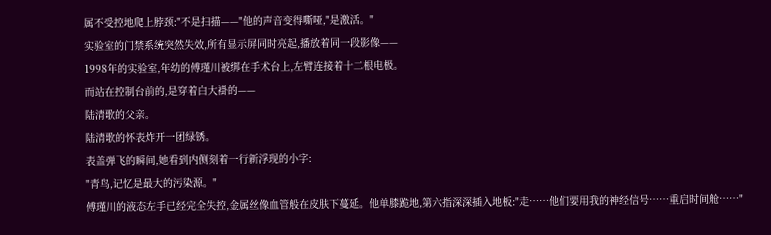属不受控地爬上脖颈:"不是扫描——"他的声音变得嘶哑,"是激活。"
实验室的门禁系统突然失效,所有显示屏同时亮起,播放着同一段影像——
1998年的实验室,年幼的傅瑾川被绑在手术台上,左臂连接着十二根电极。
而站在控制台前的,是穿着白大褂的——
陆清歌的父亲。
陆清歌的怀表炸开一团绿锈。
表盖弹飞的瞬间,她看到内侧刻着一行新浮现的小字:
"青鸟,记忆是最大的污染源。"
傅瑾川的液态左手已经完全失控,金属丝像血管般在皮肤下蔓延。他单膝跪地,第六指深深插入地板:"走……他们要用我的神经信号……重启时间舱……"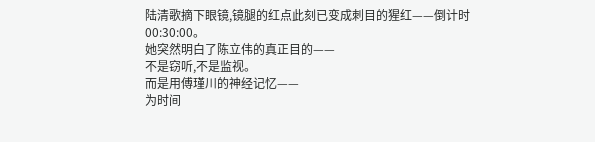陆清歌摘下眼镜,镜腿的红点此刻已变成刺目的猩红——倒计时00:30:00。
她突然明白了陈立伟的真正目的——
不是窃听,不是监视。
而是用傅瑾川的神经记忆——
为时间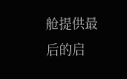舱提供最后的启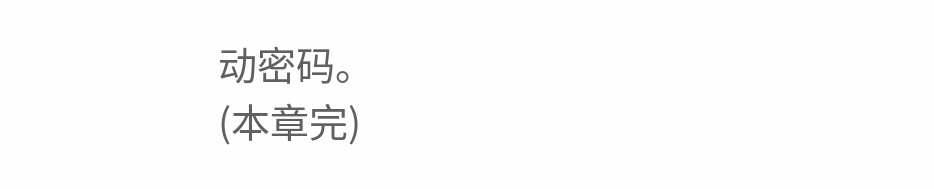动密码。
(本章完)